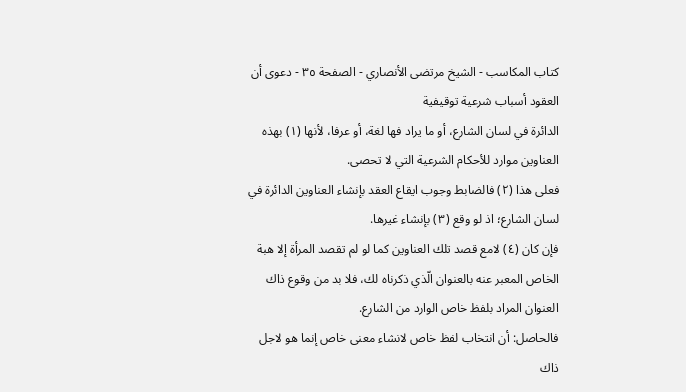كتاب المكاسب - الشيخ مرتضى الأنصاري - الصفحة ٣٥ - دعوى أن العقود أسباب شرعية توقيفية
الدائرة في لسان الشارع، أو ما يراد فها لغة، أو عرفا، لأنها (١) بهذه العناوين موارد للأحكام الشرعية التي لا تحصى.
فعلى هذا (٢) فالضابط وجوب ايقاع العقد بإنشاء العناوين الدائرة في لسان الشارع؛ اذ لو وقع (٣) بإنشاء غيرها.
فإن كان (٤) لامع قصد تلك العناوين كما لو لم تقصد المرأة إلا هبة
الخاص المعبر عنه بالعنوان الّذي ذكرناه لك، فلا بد من وقوع ذاك العنوان المراد بلفظ خاص الوارد من الشارع.
فالحاصل: أن انتخاب لفظ خاص لانشاء معنى خاص إنما هو لاجل ذاك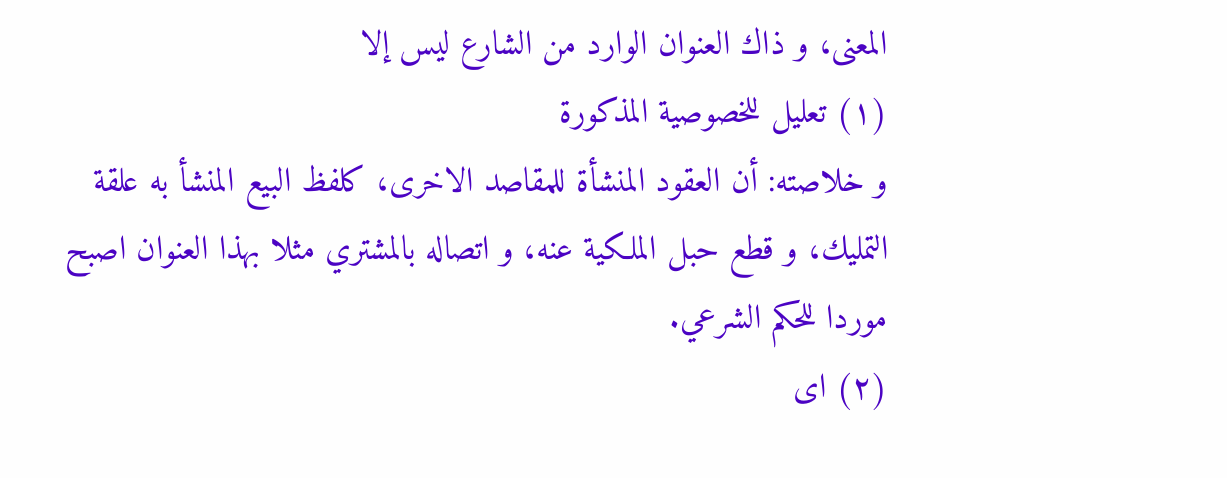المعنى، و ذاك العنوان الوارد من الشارع ليس إلا
(١) تعليل للخصوصية المذكورة
و خلاصته: أن العقود المنشأة للمقاصد الاخرى، كلفظ البيع المنشأ به علقة التمليك، و قطع حبل الملكية عنه، و اتصاله بالمشتري مثلا بهذا العنوان اصبح موردا للحكم الشرعي.
(٢) اى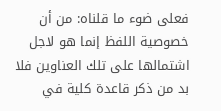فعلى ضوء ما قلناه: من أن خصوصية اللفظ إنما هو لاجل اشتمالها على تلك العناوين فلا بد من ذكر قاعدة كلية في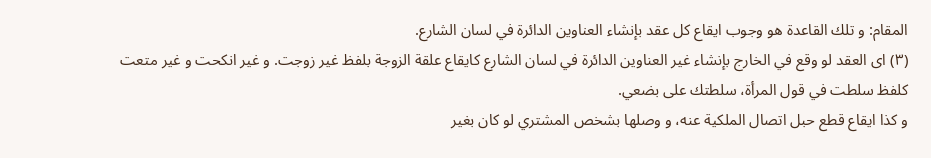المقام: و تلك القاعدة هو وجوب ايقاع كل عقد بإنشاء العناوين الدائرة في لسان الشارع.
(٣) اى العقد لو وقع في الخارج بإنشاء غير العناوين الدائرة في لسان الشارع كايقاع علقة الزوجة بلفظ غير زوجت. و غير انكحت و غير متعت كلفظ سلطت في قول المرأة، سلطتك على بضعي.
و كذا ايقاع قطع حبل اتصال الملكية عنه، و وصلها بشخص المشتري لو كان بغير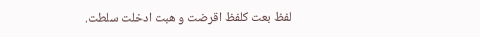لفظ بعت كلفظ اقرضت و هبت ادخلت سلطت.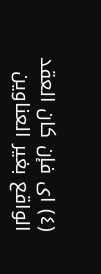(٤) اى فإن كان العقد الواقع بغير العناوين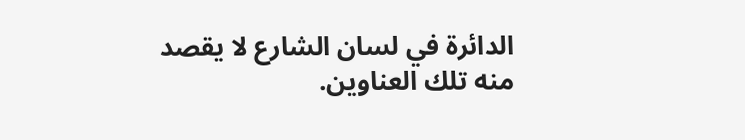الدائرة في لسان الشارع لا يقصد منه تلك العناوين.